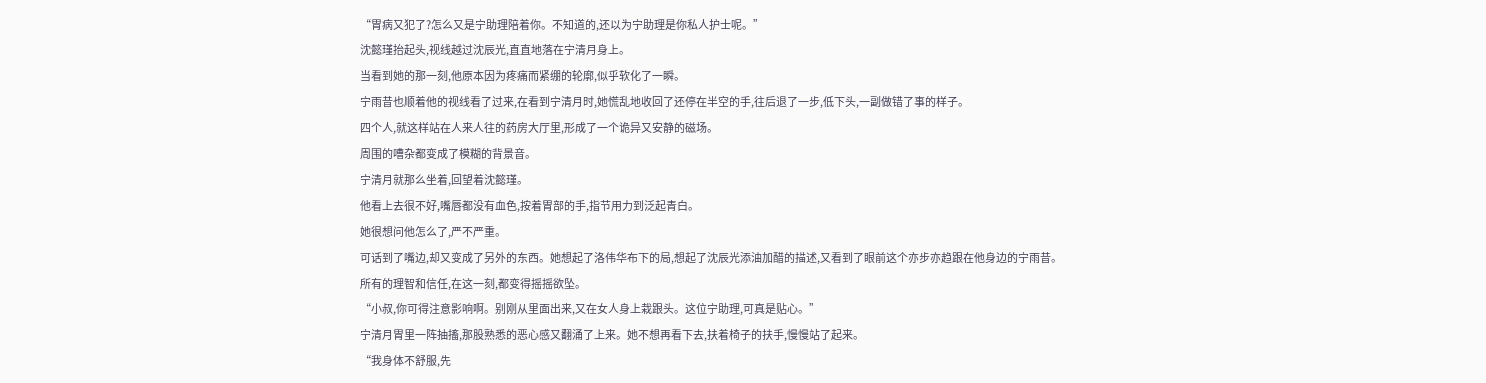“胃病又犯了?怎么又是宁助理陪着你。不知道的,还以为宁助理是你私人护士呢。”
沈懿瑾抬起头,视线越过沈辰光,直直地落在宁清月身上。
当看到她的那一刻,他原本因为疼痛而紧绷的轮廓,似乎软化了一瞬。
宁雨昔也顺着他的视线看了过来,在看到宁清月时,她慌乱地收回了还停在半空的手,往后退了一步,低下头,一副做错了事的样子。
四个人,就这样站在人来人往的药房大厅里,形成了一个诡异又安静的磁场。
周围的嘈杂都变成了模糊的背景音。
宁清月就那么坐着,回望着沈懿瑾。
他看上去很不好,嘴唇都没有血色,按着胃部的手,指节用力到泛起青白。
她很想问他怎么了,严不严重。
可话到了嘴边,却又变成了另外的东西。她想起了洛伟华布下的局,想起了沈辰光添油加醋的描述,又看到了眼前这个亦步亦趋跟在他身边的宁雨昔。
所有的理智和信任,在这一刻,都变得摇摇欲坠。
“小叔,你可得注意影响啊。别刚从里面出来,又在女人身上栽跟头。这位宁助理,可真是贴心。”
宁清月胃里一阵抽搐,那股熟悉的恶心感又翻涌了上来。她不想再看下去,扶着椅子的扶手,慢慢站了起来。
“我身体不舒服,先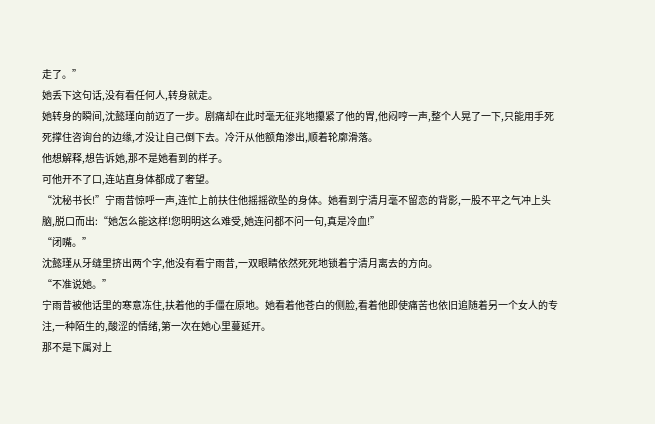走了。”
她丢下这句话,没有看任何人,转身就走。
她转身的瞬间,沈懿瑾向前迈了一步。剧痛却在此时毫无征兆地攥紧了他的胃,他闷哼一声,整个人晃了一下,只能用手死死撑住咨询台的边缘,才没让自己倒下去。冷汗从他额角渗出,顺着轮廓滑落。
他想解释,想告诉她,那不是她看到的样子。
可他开不了口,连站直身体都成了奢望。
“沈秘书长!”宁雨昔惊呼一声,连忙上前扶住他摇摇欲坠的身体。她看到宁清月毫不留恋的背影,一股不平之气冲上头脑,脱口而出:“她怎么能这样!您明明这么难受,她连问都不问一句,真是冷血!”
“闭嘴。”
沈懿瑾从牙缝里挤出两个字,他没有看宁雨昔,一双眼睛依然死死地锁着宁清月离去的方向。
“不准说她。”
宁雨昔被他话里的寒意冻住,扶着他的手僵在原地。她看着他苍白的侧脸,看着他即使痛苦也依旧追随着另一个女人的专注,一种陌生的,酸涩的情绪,第一次在她心里蔓延开。
那不是下属对上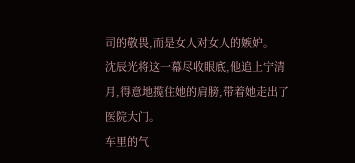司的敬畏,而是女人对女人的嫉妒。
沈辰光将这一幕尽收眼底,他追上宁清月,得意地揽住她的肩膀,带着她走出了医院大门。
车里的气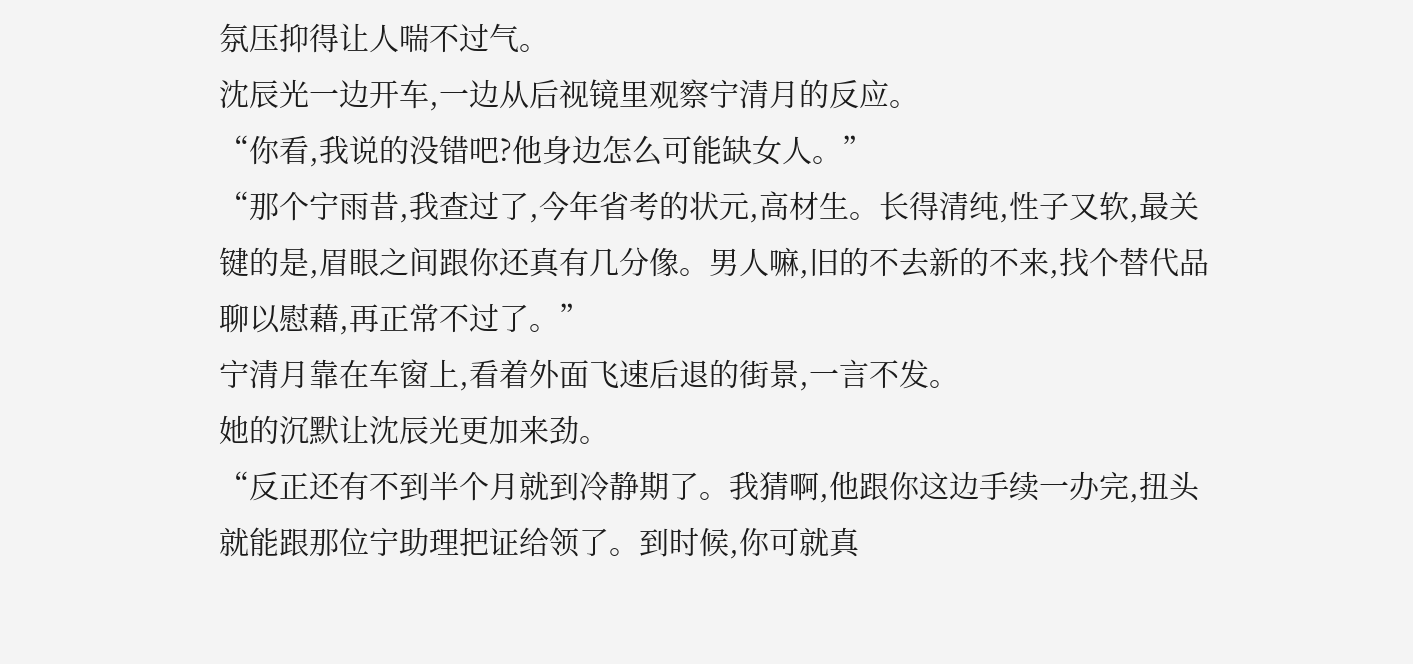氛压抑得让人喘不过气。
沈辰光一边开车,一边从后视镜里观察宁清月的反应。
“你看,我说的没错吧?他身边怎么可能缺女人。”
“那个宁雨昔,我查过了,今年省考的状元,高材生。长得清纯,性子又软,最关键的是,眉眼之间跟你还真有几分像。男人嘛,旧的不去新的不来,找个替代品聊以慰藉,再正常不过了。”
宁清月靠在车窗上,看着外面飞速后退的街景,一言不发。
她的沉默让沈辰光更加来劲。
“反正还有不到半个月就到冷静期了。我猜啊,他跟你这边手续一办完,扭头就能跟那位宁助理把证给领了。到时候,你可就真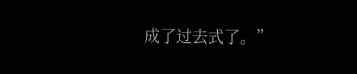成了过去式了。”